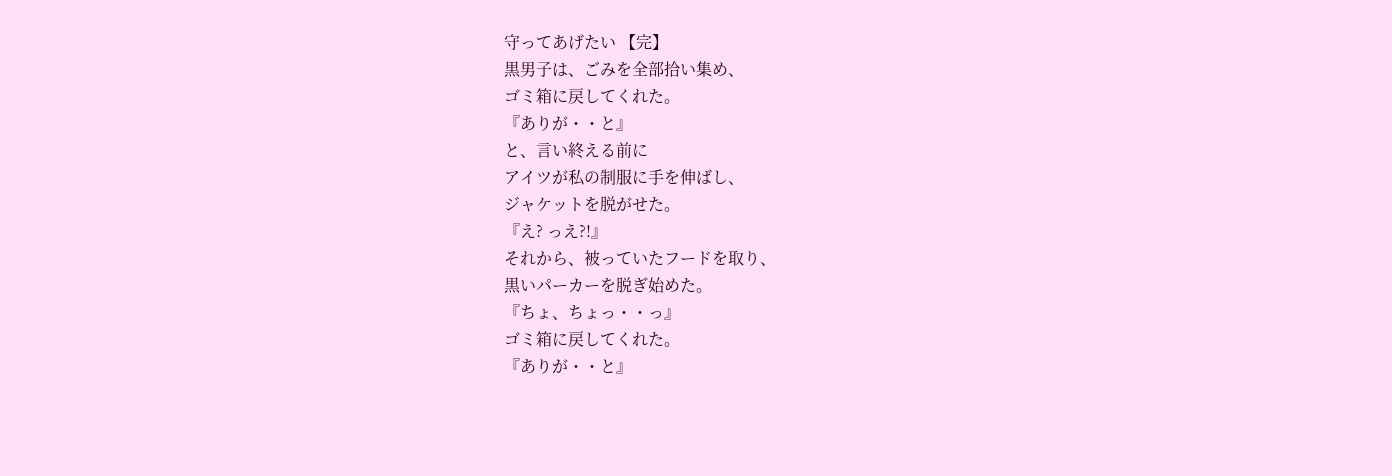守ってあげたい 【完】
黒男子は、ごみを全部拾い集め、
ゴミ箱に戻してくれた。
『ありが・・と』
と、言い終える前に
アイツが私の制服に手を伸ばし、
ジャケットを脱がせた。
『え? っえ?!』
それから、被っていたフードを取り、
黒いパーカーを脱ぎ始めた。
『ちょ、ちょっ・・っ』
ゴミ箱に戻してくれた。
『ありが・・と』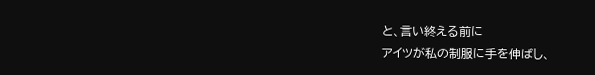と、言い終える前に
アイツが私の制服に手を伸ばし、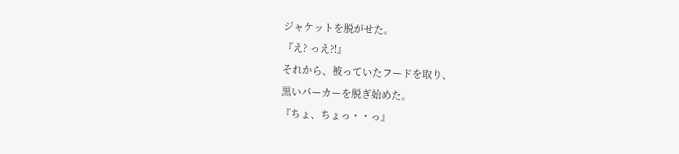ジャケットを脱がせた。
『え? っえ?!』
それから、被っていたフードを取り、
黒いパーカーを脱ぎ始めた。
『ちょ、ちょっ・・っ』